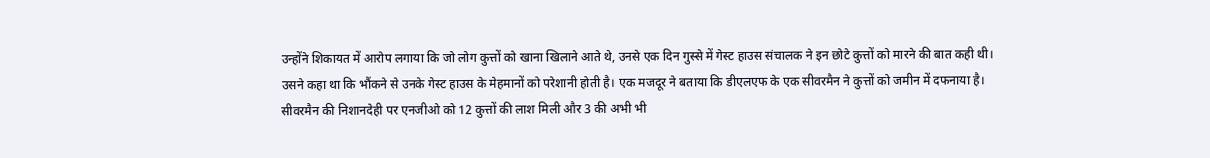उन्होंने शिकायत में आरोप लगाया कि जो लोग कुत्तों को खाना खिलाने आते थे, उनसे एक दिन गुस्से में गेस्ट हाउस संचालक ने इन छोटे कुत्तों को मारने की बात कही थी।
उसने कहा था कि भौंकने से उनके गेस्ट हाउस के मेहमानों को परेशानी होती है। एक मजदूर ने बताया कि डीएलएफ के एक सीवरमैन ने कुत्तों को जमीन में दफनाया है। सीवरमैन की निशानदेही पर एनजीओ को 12 कुत्तों की लाश मिली और 3 की अभी भी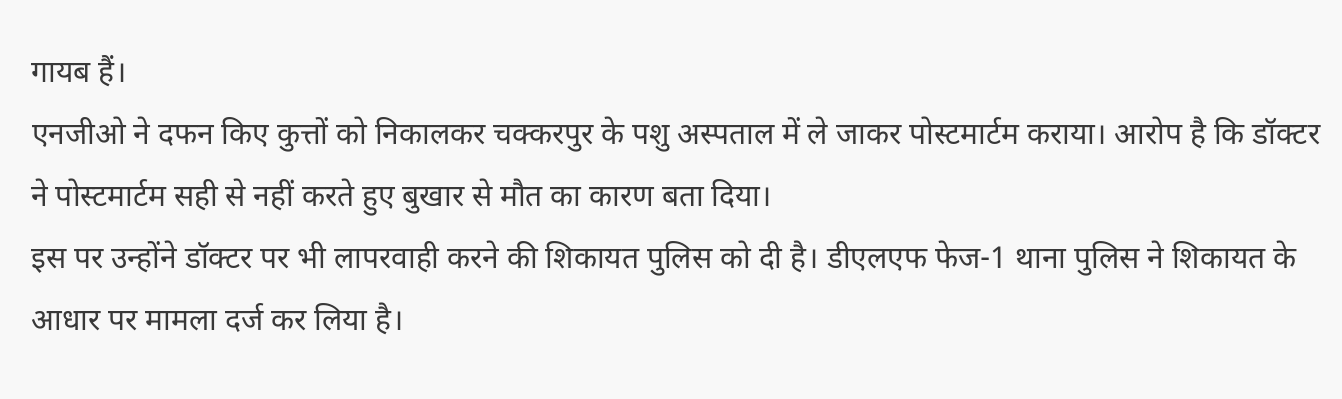गायब हैं।
एनजीओ ने दफन किए कुत्तों को निकालकर चक्करपुर के पशु अस्पताल में ले जाकर पोस्टमार्टम कराया। आरोप है कि डॉक्टर ने पोस्टमार्टम सही से नहीं करते हुए बुखार से मौत का कारण बता दिया।
इस पर उन्होंने डॉक्टर पर भी लापरवाही करने की शिकायत पुलिस को दी है। डीएलएफ फेज-1 थाना पुलिस ने शिकायत के आधार पर मामला दर्ज कर लिया है।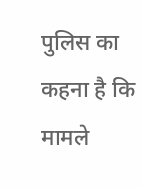पुलिस का कहना है कि मामले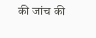की जांच की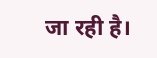जा रही है।